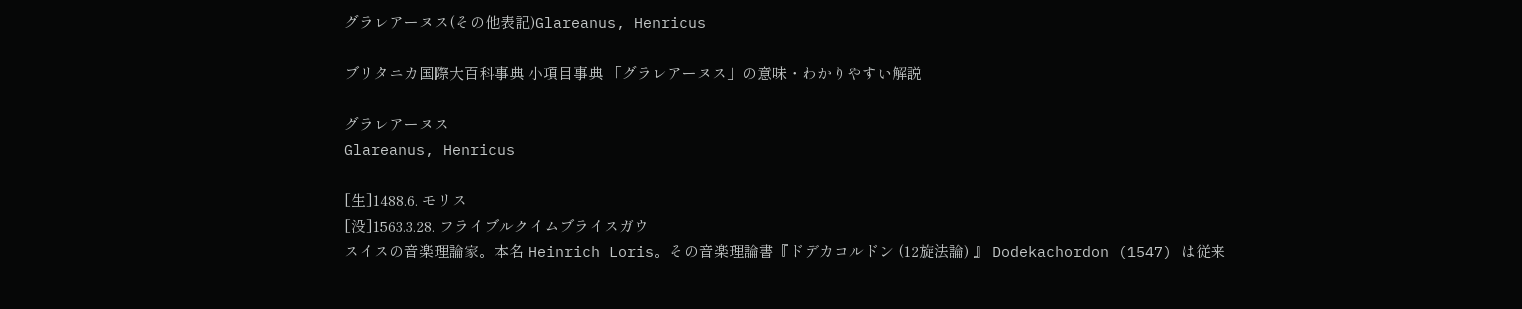グラレアーヌス(その他表記)Glareanus, Henricus

ブリタニカ国際大百科事典 小項目事典 「グラレアーヌス」の意味・わかりやすい解説

グラレアーヌス
Glareanus, Henricus

[生]1488.6. モリス
[没]1563.3.28. フライブルクイムブライスガウ
スイスの音楽理論家。本名 Heinrich Loris。その音楽理論書『ドデカコルドン (12旋法論) 』 Dodekachordon (1547) は従来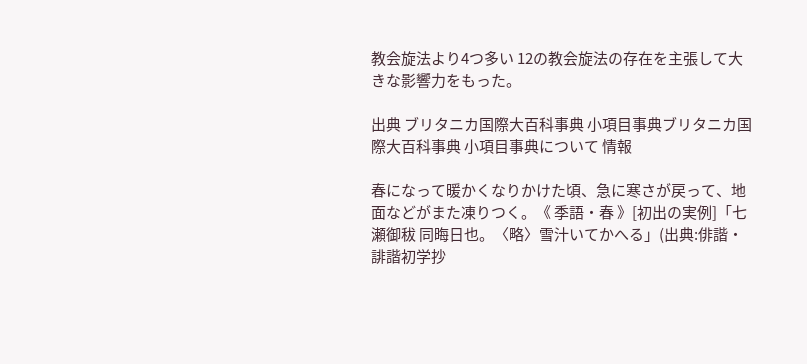教会旋法より4つ多い 12の教会旋法の存在を主張して大きな影響力をもった。

出典 ブリタニカ国際大百科事典 小項目事典ブリタニカ国際大百科事典 小項目事典について 情報

春になって暖かくなりかけた頃、急に寒さが戻って、地面などがまた凍りつく。《 季語・春 》[初出の実例]「七瀬御秡 同晦日也。〈略〉雪汁いてかへる」(出典:俳諧・誹諧初学抄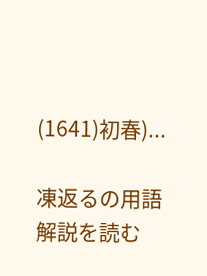(1641)初春)...

凍返るの用語解説を読む